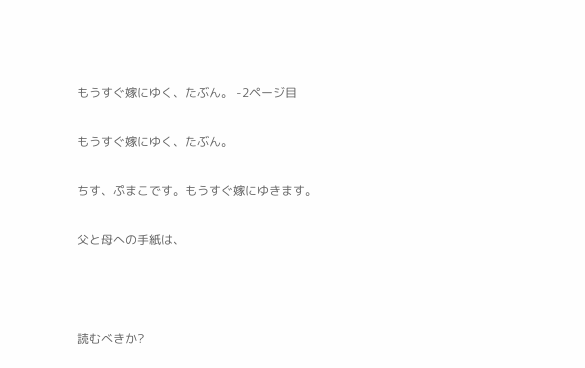もうすぐ嫁にゆく、たぶん。 -2ページ目

もうすぐ嫁にゆく、たぶん。

ちす、ぷまこです。もうすぐ嫁にゆきます。

父と母への手紙は、



読むべきか?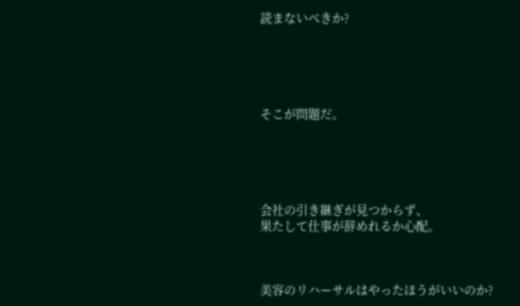読まないべきか?





そこが問題だ。





会社の引き継ぎが見つからず、
果たして仕事が辞めれるか心配。



美容のリハーサルはやったほうがいいのか?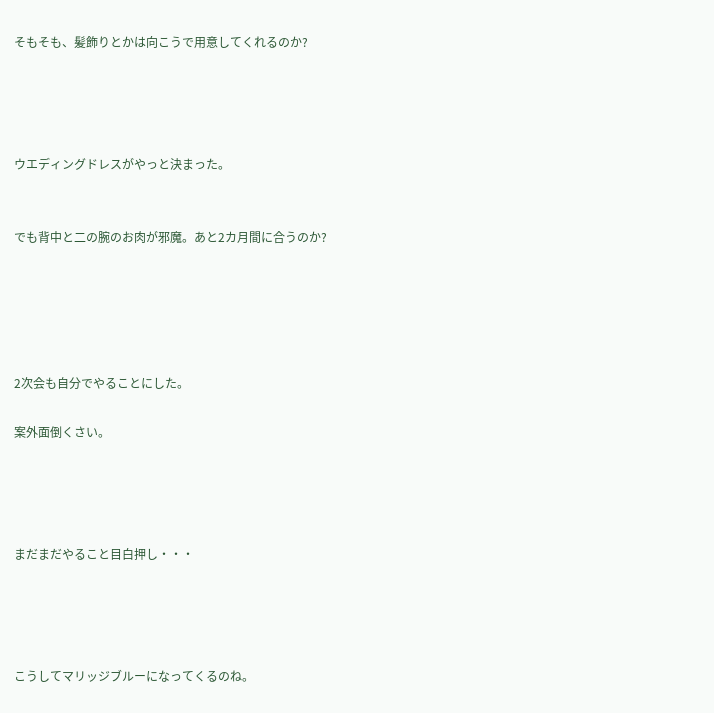そもそも、髪飾りとかは向こうで用意してくれるのか?




ウエディングドレスがやっと決まった。


でも背中と二の腕のお肉が邪魔。あと2カ月間に合うのか?





2次会も自分でやることにした。

案外面倒くさい。




まだまだやること目白押し・・・




こうしてマリッジブルーになってくるのね。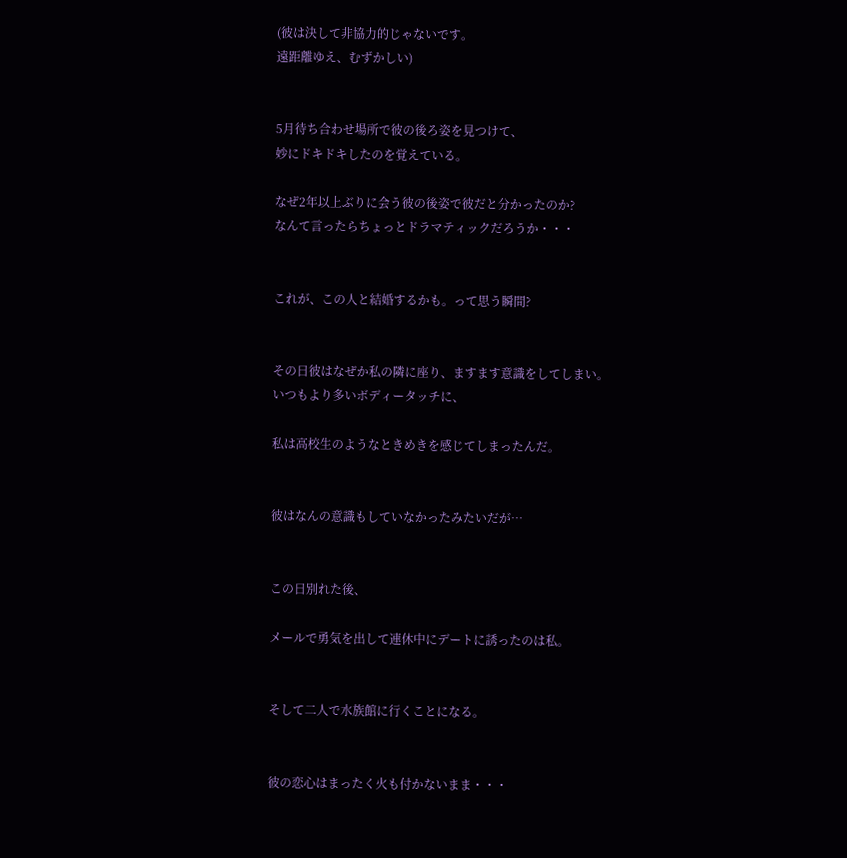(彼は決して非協力的じゃないです。
遠距離ゆえ、むずかしい)


5月待ち合わせ場所で彼の後ろ姿を見つけて、
妙にドキドキしたのを覚えている。

なぜ2年以上ぶりに会う彼の後姿で彼だと分かったのか?
なんて言ったらちょっとドラマティックだろうか・・・


これが、この人と結婚するかも。って思う瞬間?


その日彼はなぜか私の隣に座り、ますます意識をしてしまい。
いつもより多いボディータッチに、

私は高校生のようなときめきを感じてしまったんだ。


彼はなんの意識もしていなかったみたいだが…


この日別れた後、

メールで勇気を出して連休中にデートに誘ったのは私。


そして二人で水族館に行くことになる。


彼の恋心はまったく火も付かないまま・・・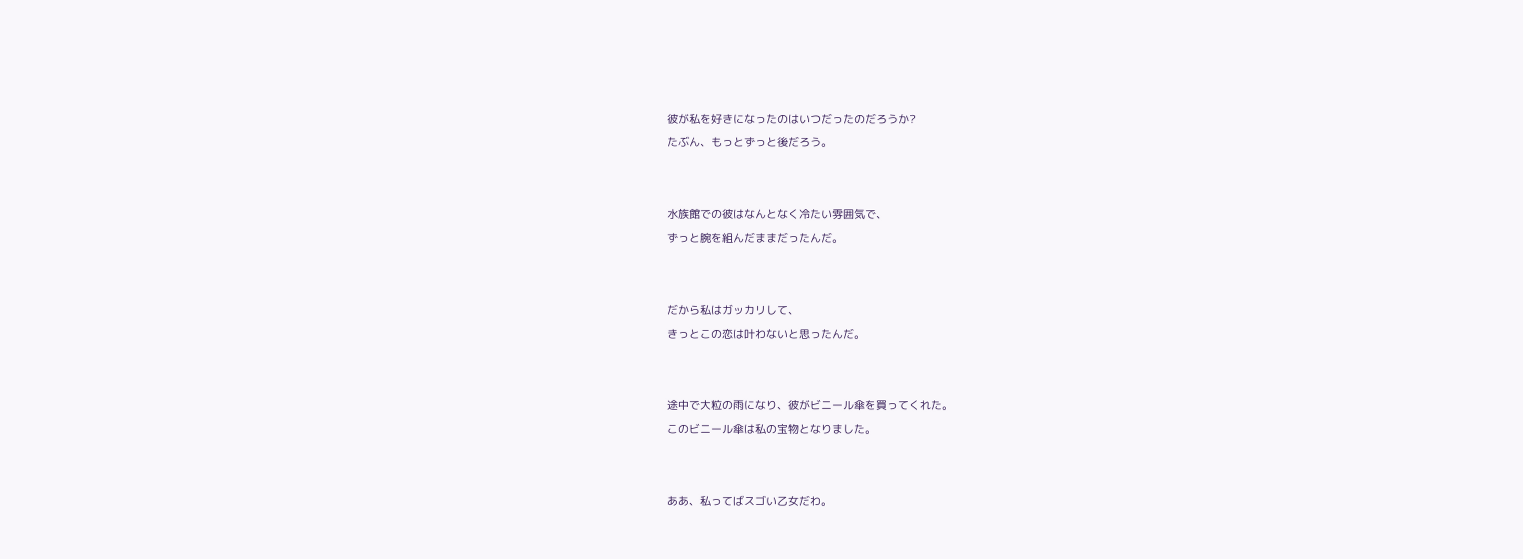彼が私を好きになったのはいつだったのだろうか?
たぶん、もっとずっと後だろう。


水族館での彼はなんとなく冷たい雰囲気で、
ずっと腕を組んだままだったんだ。


だから私はガッカリして、
きっとこの恋は叶わないと思ったんだ。


途中で大粒の雨になり、彼がビニール傘を買ってくれた。
このビニール傘は私の宝物となりました。


ああ、私ってばスゴい乙女だわ。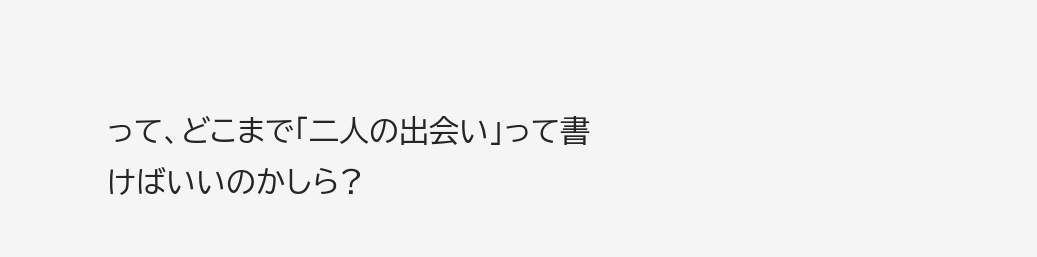って、どこまで「二人の出会い」って書けばいいのかしら?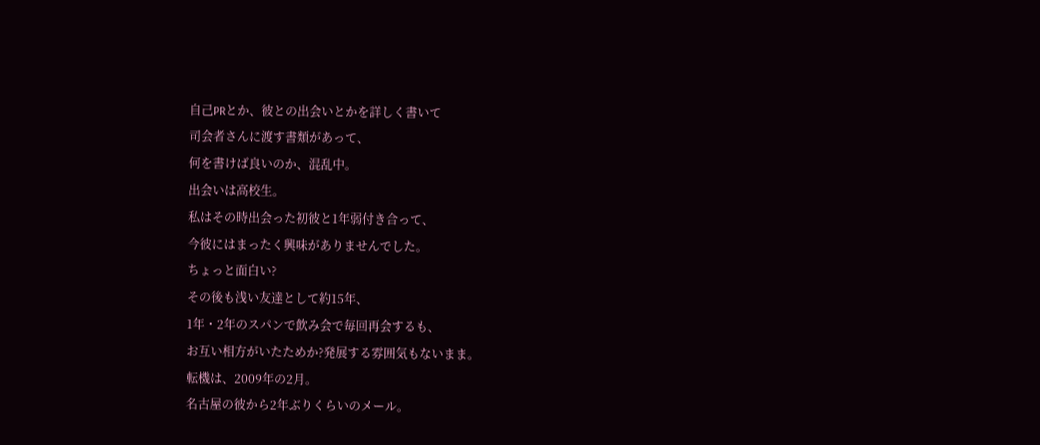自己PRとか、彼との出会いとかを詳しく書いて
司会者さんに渡す書類があって、
何を書けば良いのか、混乱中。
出会いは高校生。
私はその時出会った初彼と1年弱付き合って、
今彼にはまったく興味がありませんでした。
ちょっと面白い?
その後も浅い友達として約15年、
1年・2年のスパンで飲み会で毎回再会するも、
お互い相方がいたためか?発展する雰囲気もないまま。
転機は、2009年の2月。
名古屋の彼から2年ぶりくらいのメール。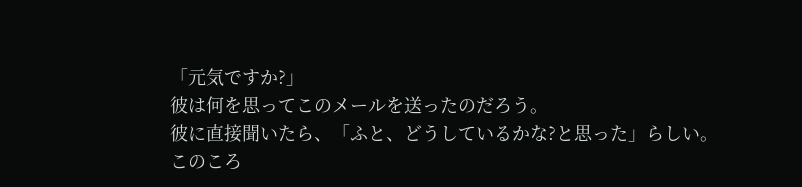「元気ですか?」
彼は何を思ってこのメールを送ったのだろう。
彼に直接聞いたら、「ふと、どうしているかな?と思った」らしい。
このころ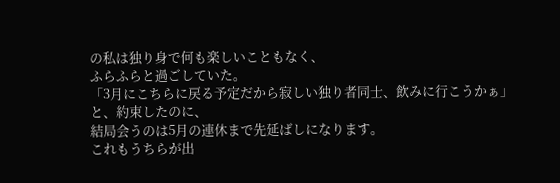の私は独り身で何も楽しいこともなく、
ふらふらと過ごしていた。
「3月にこちらに戻る予定だから寂しい独り者同士、飲みに行こうかぁ」
と、約束したのに、
結局会うのは5月の連休まで先延ばしになります。
これもうちらが出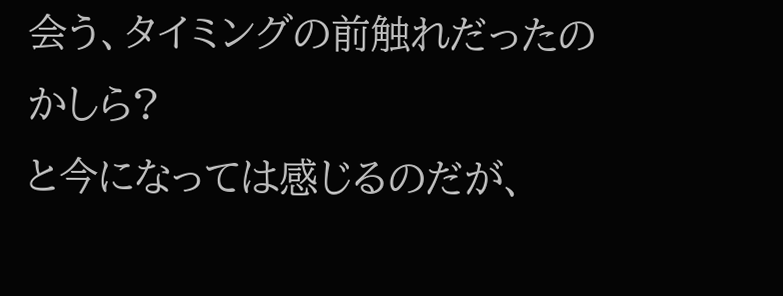会う、タイミングの前触れだったのかしら?
と今になっては感じるのだが、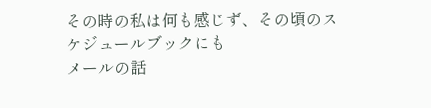その時の私は何も感じず、その頃のスケジュールブックにも
メールの話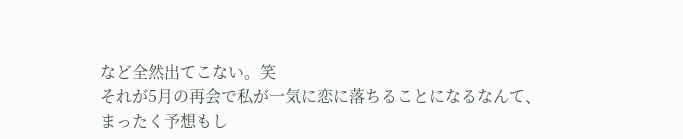など全然出てこない。笑
それが5月の再会で私が一気に恋に落ちることになるなんて、
まったく予想もし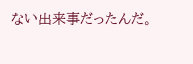ない出来事だったんだ。